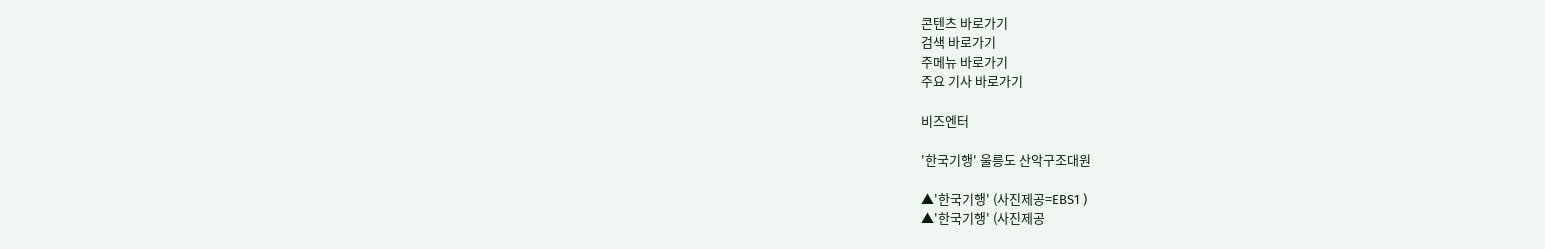콘텐츠 바로가기
검색 바로가기
주메뉴 바로가기
주요 기사 바로가기

비즈엔터

'한국기행' 울릉도 산악구조대원

▲'한국기행' (사진제공=EBS1 )
▲'한국기행' (사진제공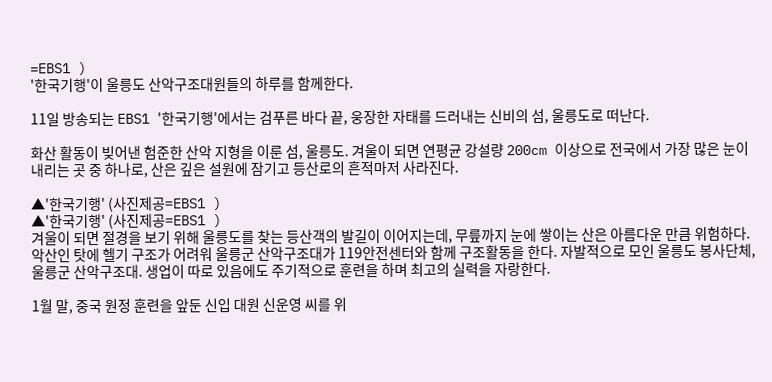=EBS1 )
'한국기행'이 울릉도 산악구조대원들의 하루를 함께한다.

11일 방송되는 EBS1 '한국기행'에서는 검푸른 바다 끝, 웅장한 자태를 드러내는 신비의 섬, 울릉도로 떠난다.

화산 활동이 빚어낸 험준한 산악 지형을 이룬 섬, 울릉도. 겨울이 되면 연평균 강설량 200cm 이상으로 전국에서 가장 많은 눈이 내리는 곳 중 하나로, 산은 깊은 설원에 잠기고 등산로의 흔적마저 사라진다.

▲'한국기행' (사진제공=EBS1 )
▲'한국기행' (사진제공=EBS1 )
겨울이 되면 절경을 보기 위해 울릉도를 찾는 등산객의 발길이 이어지는데, 무릎까지 눈에 쌓이는 산은 아름다운 만큼 위험하다. 악산인 탓에 헬기 구조가 어려워 울릉군 산악구조대가 119안전센터와 함께 구조활동을 한다. 자발적으로 모인 울릉도 봉사단체, 울릉군 산악구조대. 생업이 따로 있음에도 주기적으로 훈련을 하며 최고의 실력을 자랑한다.

1월 말, 중국 원정 훈련을 앞둔 신입 대원 신운영 씨를 위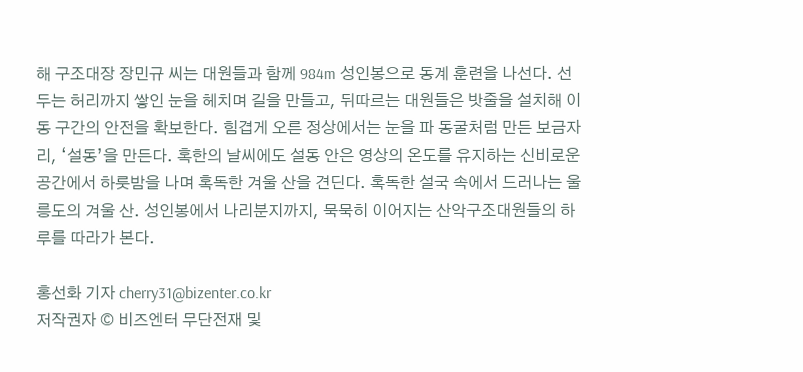해 구조대장 장민규 씨는 대원들과 함께 984m 성인봉으로 동계 훈련을 나선다. 선두는 허리까지 쌓인 눈을 헤치며 길을 만들고, 뒤따르는 대원들은 밧줄을 설치해 이동 구간의 안전을 확보한다. 힘겹게 오른 정상에서는 눈을 파 동굴처럼 만든 보금자리, ‘설동’을 만든다. 혹한의 날씨에도 설동 안은 영상의 온도를 유지하는 신비로운 공간에서 하룻밤을 나며 혹독한 겨울 산을 견딘다. 혹독한 설국 속에서 드러나는 울릉도의 겨울 산. 성인봉에서 나리분지까지, 묵묵히 이어지는 산악구조대원들의 하루를 따라가 본다.

홍선화 기자 cherry31@bizenter.co.kr
저작권자 © 비즈엔터 무단전재 및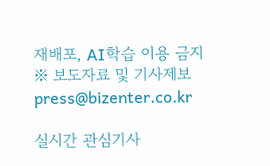재배포, AI학습 이용 금지
※ 보도자료 및 기사제보 press@bizenter.co.kr

실시간 관심기사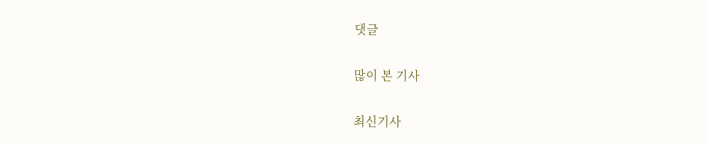댓글

많이 본 기사

최신기사